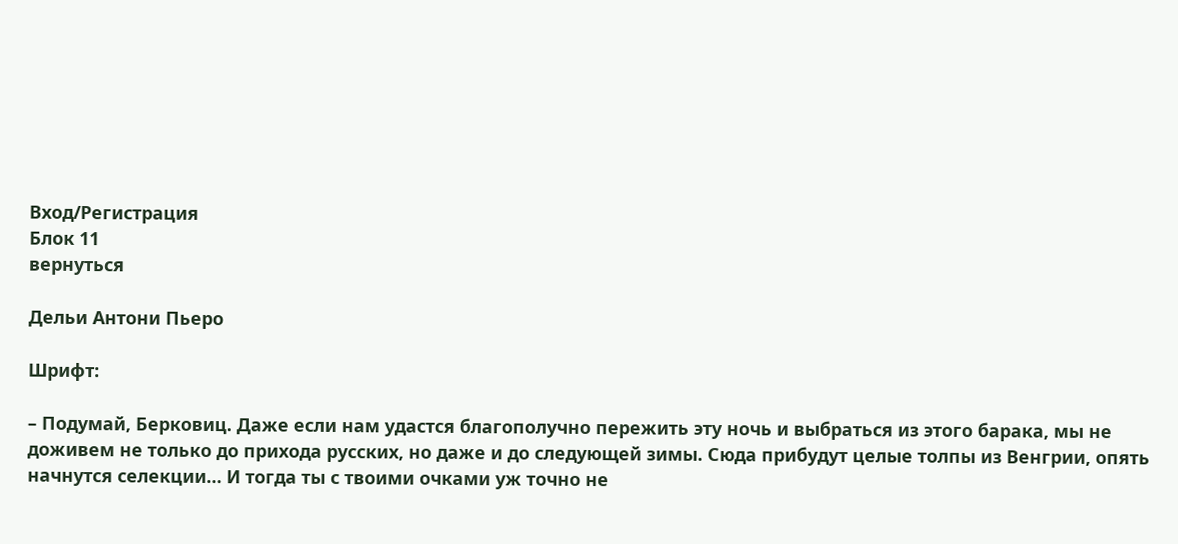Вход/Регистрация
Блок 11
вернуться

Дельи Антони Пьеро

Шрифт:

– Подумай, Берковиц. Даже если нам удастся благополучно пережить эту ночь и выбраться из этого барака, мы не доживем не только до прихода русских, но даже и до следующей зимы. Сюда прибудут целые толпы из Венгрии, опять начнутся селекции… И тогда ты с твоими очками уж точно не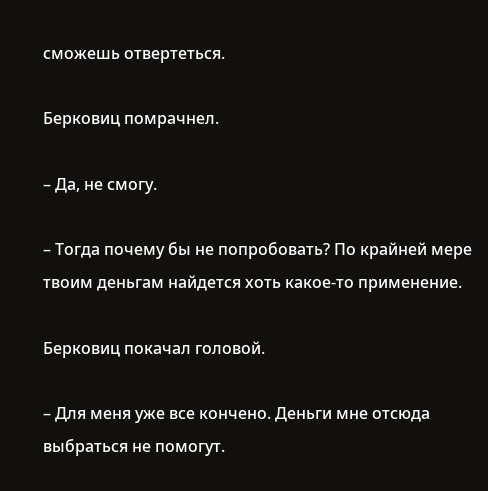сможешь отвертеться.

Берковиц помрачнел.

– Да, не смогу.

– Тогда почему бы не попробовать? По крайней мере твоим деньгам найдется хоть какое-то применение.

Берковиц покачал головой.

– Для меня уже все кончено. Деньги мне отсюда выбраться не помогут.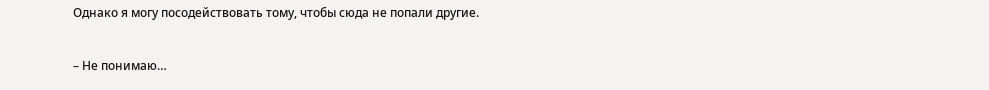Однако я могу посодействовать тому, чтобы сюда не попали другие.

– Не понимаю…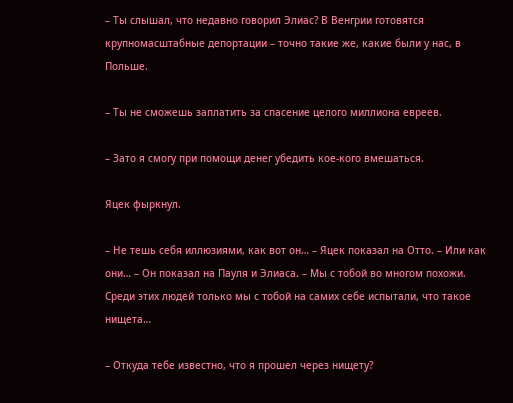– Ты слышал, что недавно говорил Элиас? В Венгрии готовятся крупномасштабные депортации – точно такие же, какие были у нас, в Польше.

– Ты не сможешь заплатить за спасение целого миллиона евреев.

– Зато я смогу при помощи денег убедить кое-кого вмешаться.

Яцек фыркнул.

– Не тешь себя иллюзиями, как вот он… – Яцек показал на Отто. – Или как они… – Он показал на Пауля и Элиаса. – Мы с тобой во многом похожи. Среди этих людей только мы с тобой на самих себе испытали, что такое нищета…

– Откуда тебе известно, что я прошел через нищету?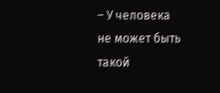– У человека не может быть такой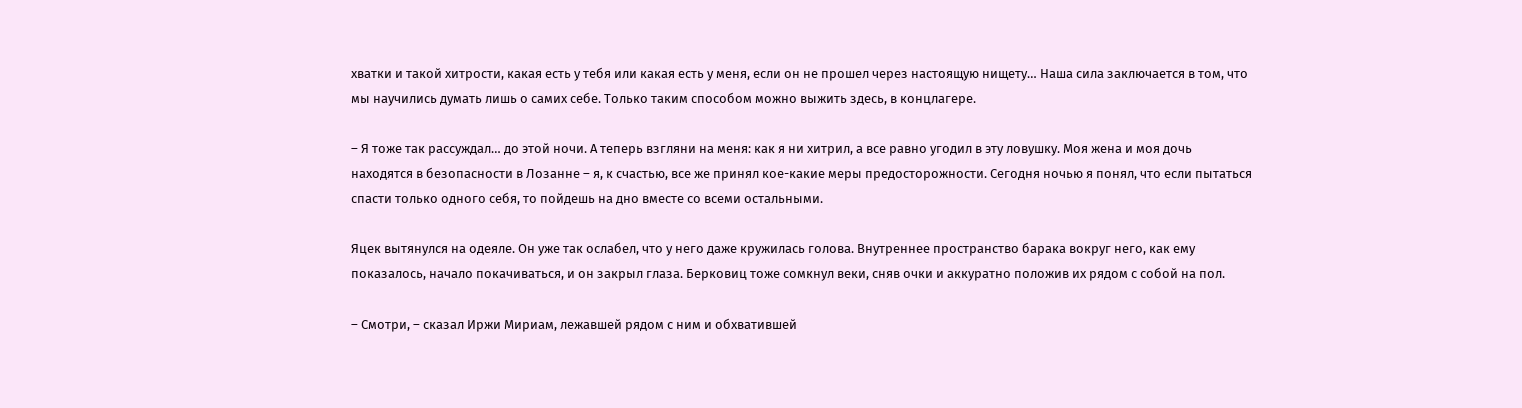хватки и такой хитрости, какая есть у тебя или какая есть у меня, если он не прошел через настоящую нищету… Наша сила заключается в том, что мы научились думать лишь о самих себе. Только таким способом можно выжить здесь, в концлагере.

– Я тоже так рассуждал… до этой ночи. А теперь взгляни на меня: как я ни хитрил, а все равно угодил в эту ловушку. Моя жена и моя дочь находятся в безопасности в Лозанне – я, к счастью, все же принял кое-какие меры предосторожности. Сегодня ночью я понял, что если пытаться спасти только одного себя, то пойдешь на дно вместе со всеми остальными.

Яцек вытянулся на одеяле. Он уже так ослабел, что у него даже кружилась голова. Внутреннее пространство барака вокруг него, как ему показалось, начало покачиваться, и он закрыл глаза. Берковиц тоже сомкнул веки, сняв очки и аккуратно положив их рядом с собой на пол.

– Смотри, – сказал Иржи Мириам, лежавшей рядом с ним и обхватившей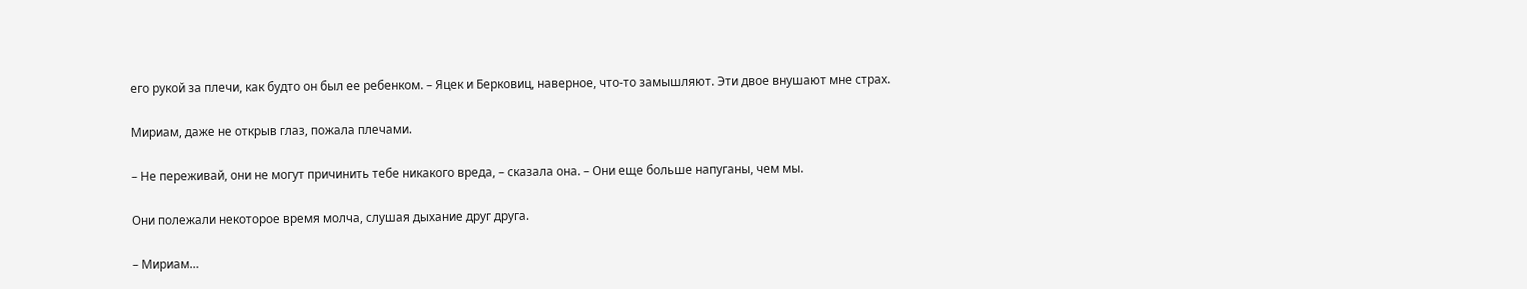его рукой за плечи, как будто он был ее ребенком. – Яцек и Берковиц, наверное, что-то замышляют. Эти двое внушают мне страх.

Мириам, даже не открыв глаз, пожала плечами.

– Не переживай, они не могут причинить тебе никакого вреда, – сказала она. – Они еще больше напуганы, чем мы.

Они полежали некоторое время молча, слушая дыхание друг друга.

– Мириам…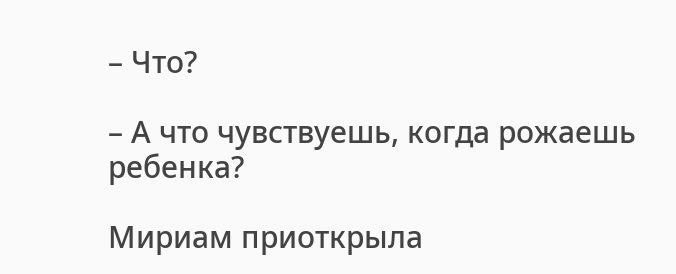– Что?

– А что чувствуешь, когда рожаешь ребенка?

Мириам приоткрыла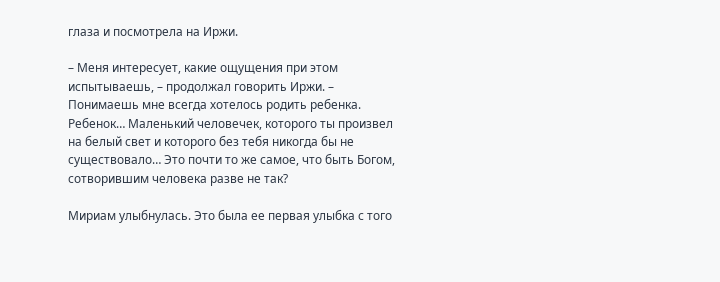глаза и посмотрела на Иржи.

– Меня интересует, какие ощущения при этом испытываешь, – продолжал говорить Иржи. – Понимаешь мне всегда хотелось родить ребенка. Ребенок… Маленький человечек, которого ты произвел на белый свет и которого без тебя никогда бы не существовало… Это почти то же самое, что быть Богом, сотворившим человека разве не так?

Мириам улыбнулась. Это была ее первая улыбка с того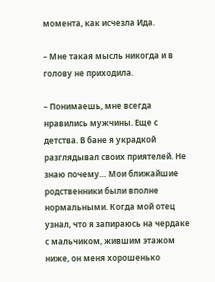момента, как исчезла Ида.

– Мне такая мысль никогда и в голову не приходила.

– Понимаешь, мне всегда нравились мужчины. Еще с детства. В бане я украдкой разглядывал своих приятелей. Не знаю почему… Мои ближайшие родственники были вполне нормальными. Когда мой отец узнал, что я запираюсь на чердаке с мальчиком, жившим этажом ниже, он меня хорошенько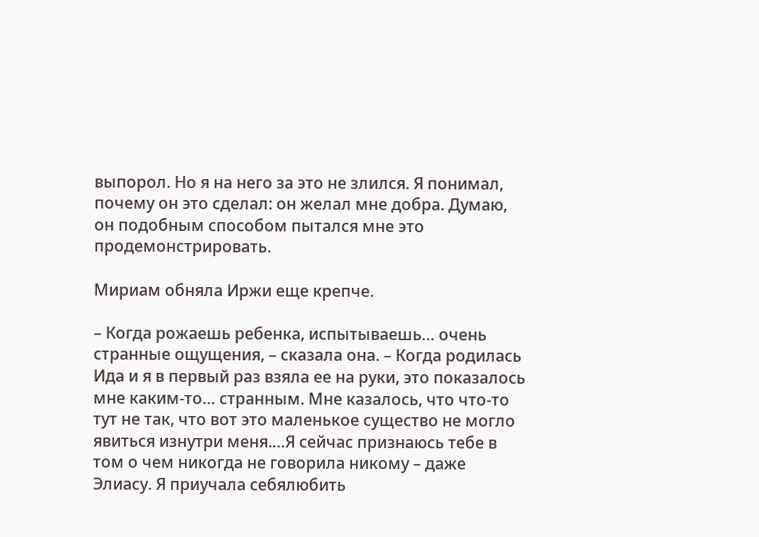выпорол. Но я на него за это не злился. Я понимал, почему он это сделал: он желал мне добра. Думаю, он подобным способом пытался мне это продемонстрировать.

Мириам обняла Иржи еще крепче.

– Когда рожаешь ребенка, испытываешь… очень странные ощущения, – сказала она. – Когда родилась Ида и я в первый раз взяла ее на руки, это показалось мне каким-то… странным. Мне казалось, что что-то тут не так, что вот это маленькое существо не могло явиться изнутри меня.…Я сейчас признаюсь тебе в том о чем никогда не говорила никому – даже Элиасу. Я приучала себялюбить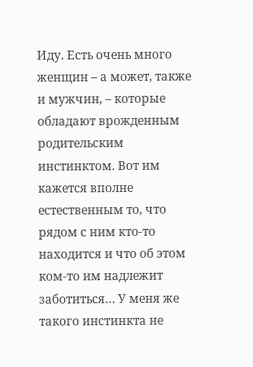Иду. Есть очень много женщин – а может, также и мужчин, – которые обладают врожденным родительским инстинктом. Вот им кажется вполне естественным то, что рядом с ним кто-то находится и что об этом ком-то им надлежит заботиться… У меня же такого инстинкта не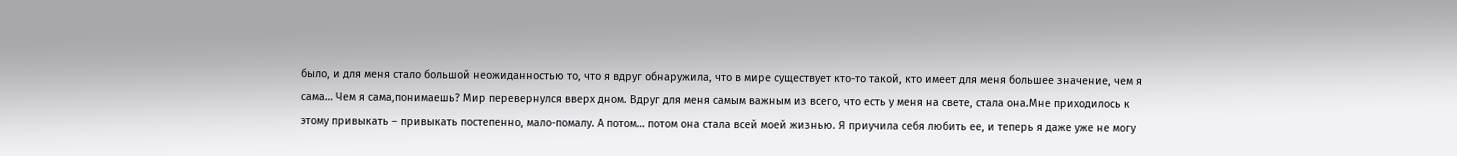было, и для меня стало большой неожиданностью то, что я вдруг обнаружила, что в мире существует кто-то такой, кто имеет для меня большее значение, чем я сама… Чем я сама,понимаешь? Мир перевернулся вверх дном. Вдруг для меня самым важным из всего, что есть у меня на свете, стала она.Мне приходилось к этому привыкать – привыкать постепенно, мало-помалу. А потом… потом она стала всей моей жизнью. Я приучила себя любить ее, и теперь я даже уже не могу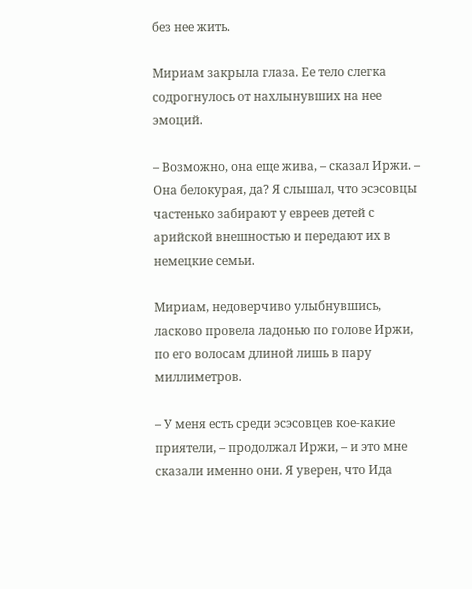без нее жить.

Мириам закрыла глаза. Ее тело слегка содрогнулось от нахлынувших на нее эмоций.

– Возможно, она еще жива, – сказал Иржи. – Она белокурая, да? Я слышал, что эсэсовцы частенько забирают у евреев детей с арийской внешностью и передают их в немецкие семьи.

Мириам, недоверчиво улыбнувшись, ласково провела ладонью по голове Иржи, по его волосам длиной лишь в пару миллиметров.

– У меня есть среди эсэсовцев кое-какие приятели, – продолжал Иржи, – и это мне сказали именно они. Я уверен, что Ида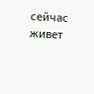сейчас живет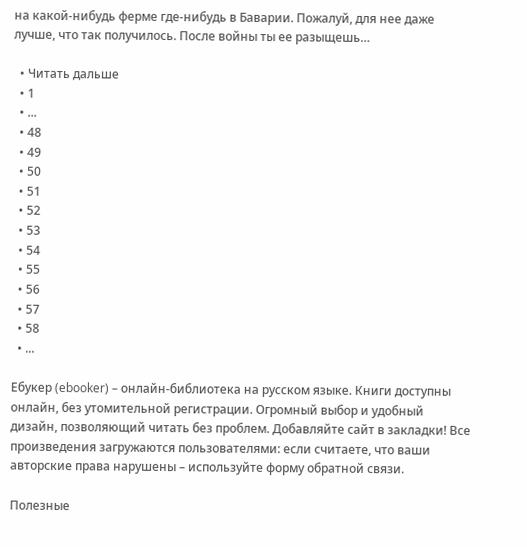на какой-нибудь ферме где-нибудь в Баварии. Пожалуй, для нее даже лучше, что так получилось. После войны ты ее разыщешь…

  • Читать дальше
  • 1
  • ...
  • 48
  • 49
  • 50
  • 51
  • 52
  • 53
  • 54
  • 55
  • 56
  • 57
  • 58
  • ...

Ебукер (ebooker) – онлайн-библиотека на русском языке. Книги доступны онлайн, без утомительной регистрации. Огромный выбор и удобный дизайн, позволяющий читать без проблем. Добавляйте сайт в закладки! Все произведения загружаются пользователями: если считаете, что ваши авторские права нарушены – используйте форму обратной связи.

Полезные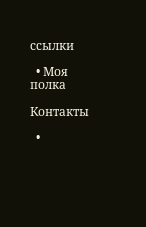ссылки

  • Моя полка

Контакты

  •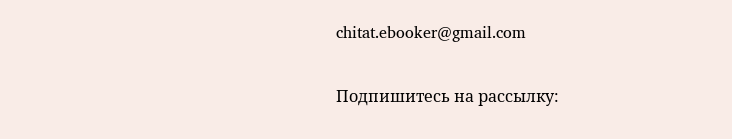chitat.ebooker@gmail.com

Подпишитесь на рассылку: